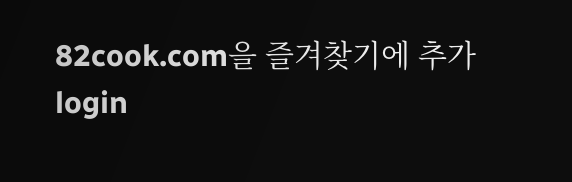82cook.com을 즐겨찾기에 추가
login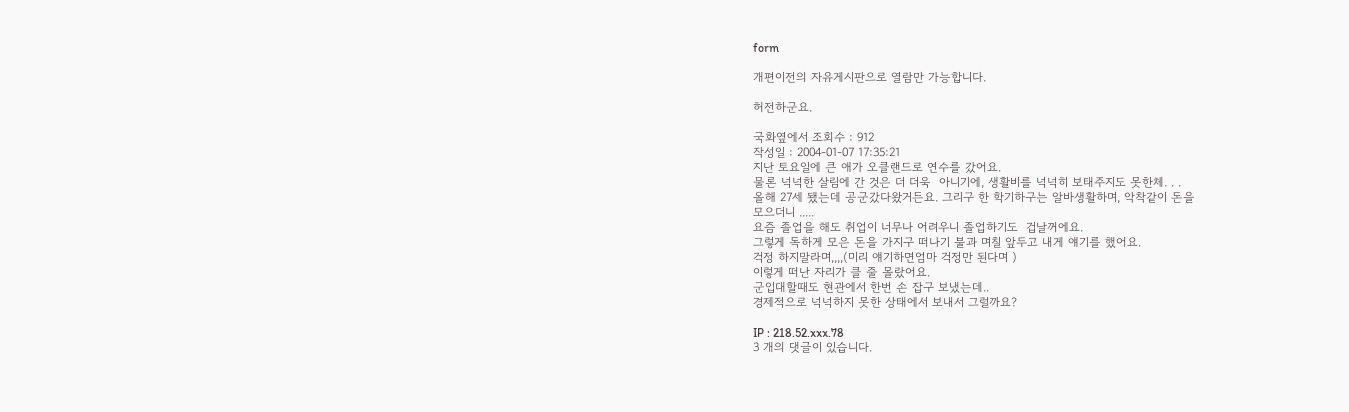form

개편이전의 자유게시판으로 열람만 가능합니다.

허전하군요.

국화옆에서 조회수 : 912
작성일 : 2004-01-07 17:35:21
지난 토요일에 큰 애가 오클랜드로 연수를 갔어요.
물론 넉넉한 살림에 간 것은 더 더욱  아니기에, 생활비를 넉넉히 보태주지도 못한체. . .
올해 27세 됐는데 공군갔다왔거든요. 그리구 한 학기하구는 알바생활하며, 악착같이 돈을
모으더니 .....
요즘 졸업을 해도 취업이 너무나 어려우니 졸업하기도  겁날꺼에요.
그렇게 독하게 모은 돈을 가지구 떠나기 불과 며칠 앞두고 내게 얘기를 했어요.
걱정 하지말라며,,,,(미리 얘기하면엄마 걱정만 된다며 )
이렇게 떠난 자리가 클 줄 몰랐어요.
군입대할때도 현관에서 한번 손 잡구 보냈는데..
경제적으로 넉넉하지 못한 상태에서 보내서 그럴까요?

IP : 218.52.xxx.78
3 개의 댓글이 있습니다.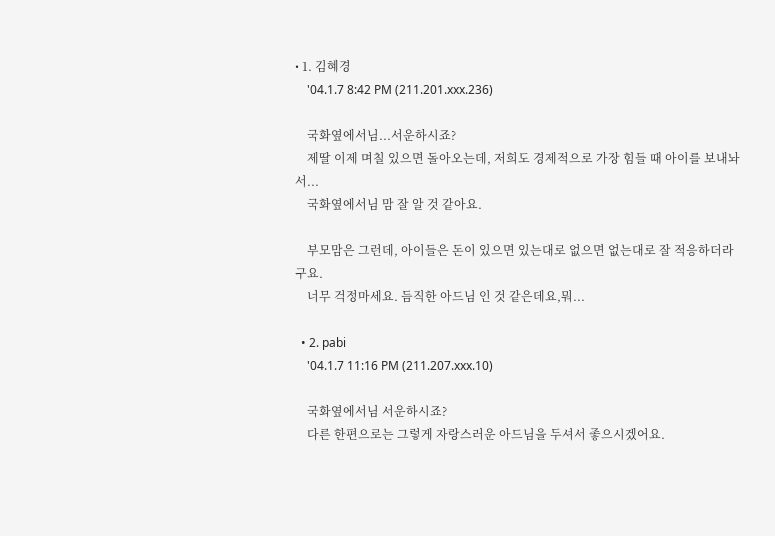• 1. 김혜경
    '04.1.7 8:42 PM (211.201.xxx.236)

    국화옆에서님...서운하시죠?
    제딸 이제 며칠 있으면 돌아오는데, 저희도 경제적으로 가장 힘들 때 아이를 보내놔서...
    국화옆에서님 맘 잘 알 것 같아요.

    부모맘은 그런데, 아이들은 돈이 있으면 있는대로 없으면 없는대로 잘 적응하더라구요.
    너무 걱정마세요. 듬직한 아드님 인 것 같은데요,뭐...

  • 2. pabi
    '04.1.7 11:16 PM (211.207.xxx.10)

    국화옆에서님 서운하시죠?
    다른 한편으로는 그렇게 자랑스러운 아드님을 두셔서 좋으시겠어요.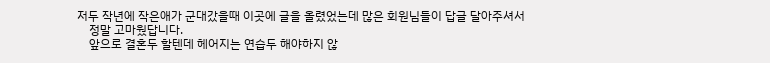저두 작년에 작은애가 군대갔을때 이곳에 글을 올렸었는데 많은 회원님들이 답글 달아주셔서
    정말 고마웠답니다.
    앞으로 결혼두 할텐데 헤어지는 연습두 해야하지 않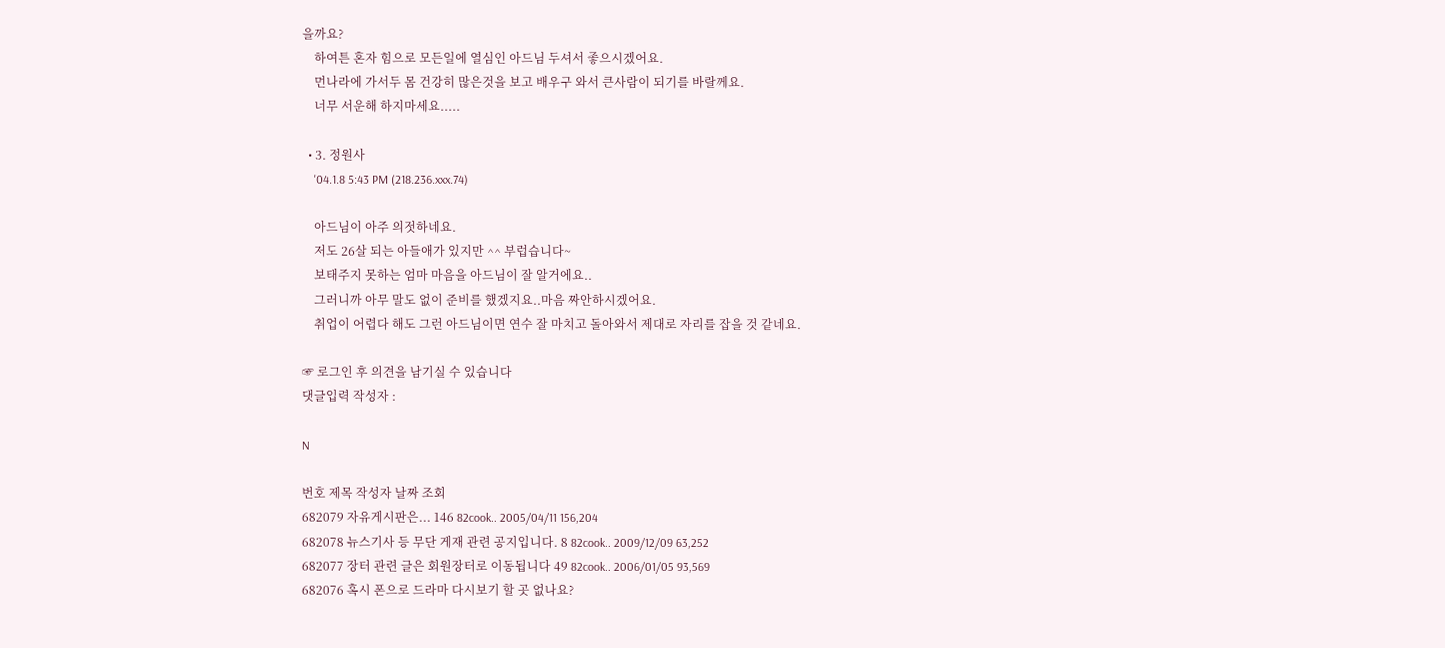을까요?
    하여튼 혼자 힘으로 모든일에 열심인 아드님 두셔서 좋으시겠어요.
    먼나라에 가서두 몸 건강히 많은것을 보고 배우구 와서 큰사람이 되기를 바랄께요.
    너무 서운해 하지마세요.....

  • 3. 정원사
    '04.1.8 5:43 PM (218.236.xxx.74)

    아드님이 아주 의젓하네요.
    저도 26살 되는 아들애가 있지만 ^^ 부럽습니다~
    보태주지 못하는 엄마 마음을 아드님이 잘 알거에요..
    그러니까 아무 말도 없이 준비를 했겠지요..마음 짜안하시겠어요.
    취업이 어렵다 해도 그런 아드님이면 연수 잘 마치고 돌아와서 제대로 자리를 잡을 것 같네요.

☞ 로그인 후 의견을 남기실 수 있습니다
댓글입력 작성자 :

N

번호 제목 작성자 날짜 조회
682079 자유게시판은... 146 82cook.. 2005/04/11 156,204
682078 뉴스기사 등 무단 게재 관련 공지입니다. 8 82cook.. 2009/12/09 63,252
682077 장터 관련 글은 회원장터로 이동됩니다 49 82cook.. 2006/01/05 93,569
682076 혹시 폰으로 드라마 다시보기 할 곳 없나요?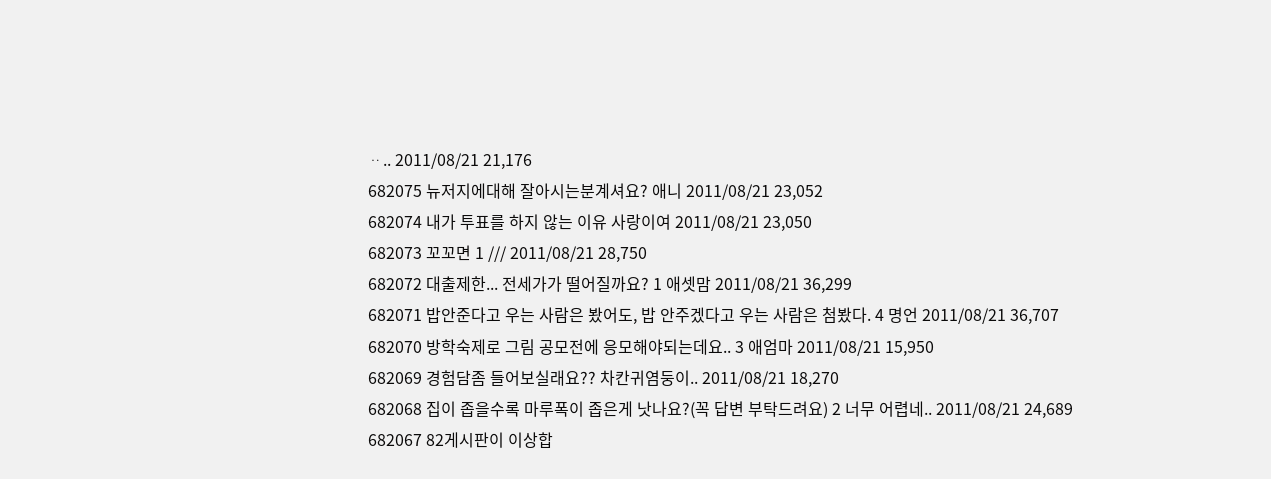ᆢ.. 2011/08/21 21,176
682075 뉴저지에대해 잘아시는분계셔요? 애니 2011/08/21 23,052
682074 내가 투표를 하지 않는 이유 사랑이여 2011/08/21 23,050
682073 꼬꼬면 1 /// 2011/08/21 28,750
682072 대출제한... 전세가가 떨어질까요? 1 애셋맘 2011/08/21 36,299
682071 밥안준다고 우는 사람은 봤어도, 밥 안주겠다고 우는 사람은 첨봤다. 4 명언 2011/08/21 36,707
682070 방학숙제로 그림 공모전에 응모해야되는데요.. 3 애엄마 2011/08/21 15,950
682069 경험담좀 들어보실래요?? 차칸귀염둥이.. 2011/08/21 18,270
682068 집이 좁을수록 마루폭이 좁은게 낫나요?(꼭 답변 부탁드려요) 2 너무 어렵네.. 2011/08/21 24,689
682067 82게시판이 이상합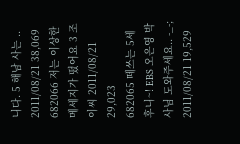니다. 5 해남 사는 .. 2011/08/21 38,069
682066 저는 이상한 메세지가 떴어요 3 조이씨 2011/08/21 29,023
682065 떼쓰는 5세 후니~! EBS 오은영 박사님 도와주세요.. -_-; 2011/08/21 19,529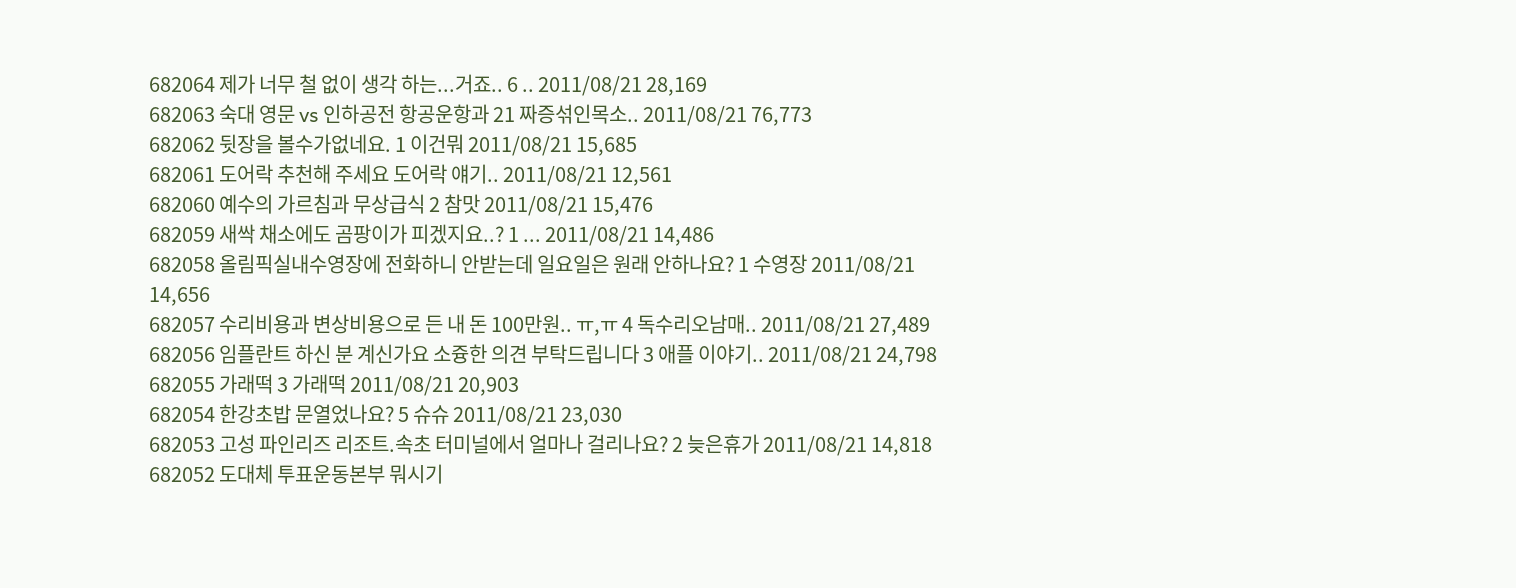682064 제가 너무 철 없이 생각 하는...거죠.. 6 .. 2011/08/21 28,169
682063 숙대 영문 vs 인하공전 항공운항과 21 짜증섞인목소.. 2011/08/21 76,773
682062 뒷장을 볼수가없네요. 1 이건뭐 2011/08/21 15,685
682061 도어락 추천해 주세요 도어락 얘기.. 2011/08/21 12,561
682060 예수의 가르침과 무상급식 2 참맛 2011/08/21 15,476
682059 새싹 채소에도 곰팡이가 피겠지요..? 1 ... 2011/08/21 14,486
682058 올림픽실내수영장에 전화하니 안받는데 일요일은 원래 안하나요? 1 수영장 2011/08/21 14,656
682057 수리비용과 변상비용으로 든 내 돈 100만원.. ㅠ,ㅠ 4 독수리오남매.. 2011/08/21 27,489
682056 임플란트 하신 분 계신가요 소즁한 의견 부탁드립니다 3 애플 이야기.. 2011/08/21 24,798
682055 가래떡 3 가래떡 2011/08/21 20,903
682054 한강초밥 문열었나요? 5 슈슈 2011/08/21 23,030
682053 고성 파인리즈 리조트.속초 터미널에서 얼마나 걸리나요? 2 늦은휴가 2011/08/21 14,818
682052 도대체 투표운동본부 뭐시기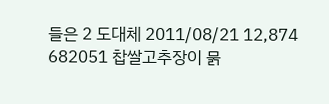들은 2 도대체 2011/08/21 12,874
682051 찹쌀고추장이 묽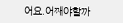어요.어째야할까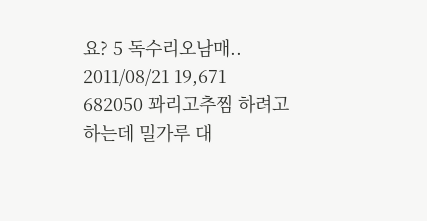요? 5 독수리오남매.. 2011/08/21 19,671
682050 꽈리고추찜 하려고 하는데 밀가루 대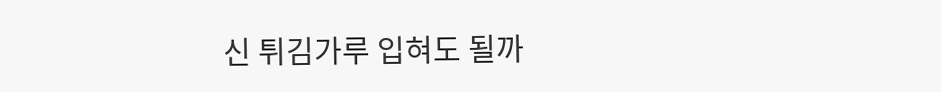신 튀김가루 입혀도 될까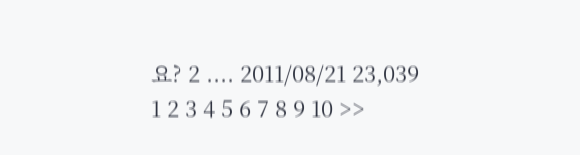요? 2 .... 2011/08/21 23,039
1 2 3 4 5 6 7 8 9 10 >>